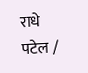राधे पटेल /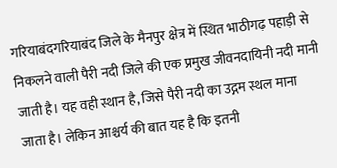गरियाबंदगरियाबंद जिले के मैनपुर क्षेत्र में स्थित भाठीगढ़ पहाड़ी से निकलने वाली पैरी नदी जिले की एक प्रमुख जीवनदायिनी नदी मानी जाती है। यह वही स्थान है, जिसे पैरी नदी का उद्गम स्थल माना जाता है। लेकिन आश्चर्य की बात यह है कि इतनी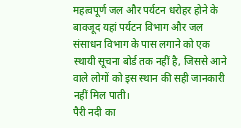महत्वपूर्ण जल और पर्यटन धरोहर होने के बावजूद यहां पर्यटन विभाग और जल संसाधन विभाग के पास लगाने को एक स्थायी सूचना बोर्ड तक नहीं है, जिससे आने वाले लोगों को इस स्थान की सही जानकारी नहीं मिल पाती।
पैरी नदी का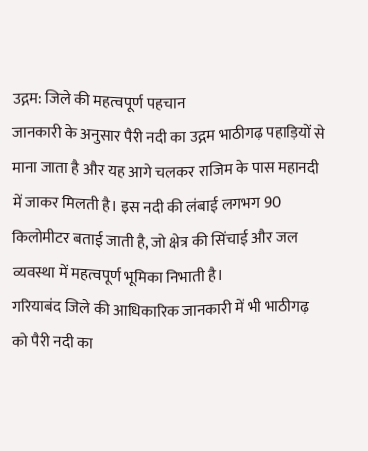उद्गम: जिले की महत्वपूर्ण पहचान
जानकारी के अनुसार पैरी नदी का उद्गम भाठीगढ़ पहाड़ियों से माना जाता है और यह आगे चलकर राजिम के पास महानदी में जाकर मिलती है। इस नदी की लंबाई लगभग 90 किलोमीटर बताई जाती है, जो क्षेत्र की सिंचाई और जल व्यवस्था में महत्वपूर्ण भूमिका निभाती है।
गरियाबंद जिले की आधिकारिक जानकारी में भी भाठीगढ़ को पैरी नदी का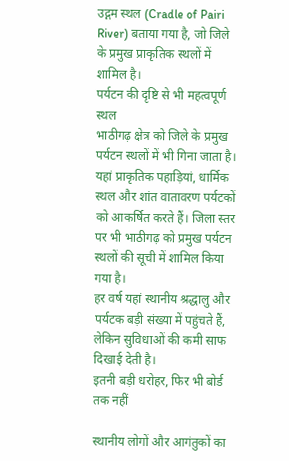उद्गम स्थल (Cradle of Pairi River) बताया गया है, जो जिले के प्रमुख प्राकृतिक स्थलों में शामिल है।
पर्यटन की दृष्टि से भी महत्वपूर्ण स्थल
भाठीगढ़ क्षेत्र को जिले के प्रमुख पर्यटन स्थलों में भी गिना जाता है। यहां प्राकृतिक पहाड़ियां, धार्मिक स्थल और शांत वातावरण पर्यटकों को आकर्षित करते हैं। जिला स्तर पर भी भाठीगढ़ को प्रमुख पर्यटन स्थलों की सूची में शामिल किया गया है।
हर वर्ष यहां स्थानीय श्रद्धालु और पर्यटक बड़ी संख्या में पहुंचते हैं, लेकिन सुविधाओं की कमी साफ दिखाई देती है।
इतनी बड़ी धरोहर, फिर भी बोर्ड तक नहीं

स्थानीय लोगों और आगंतुकों का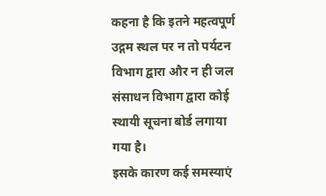कहना है कि इतने महत्वपूर्ण उद्गम स्थल पर न तो पर्यटन विभाग द्वारा और न ही जल संसाधन विभाग द्वारा कोई स्थायी सूचना बोर्ड लगाया गया है।
इसके कारण कई समस्याएं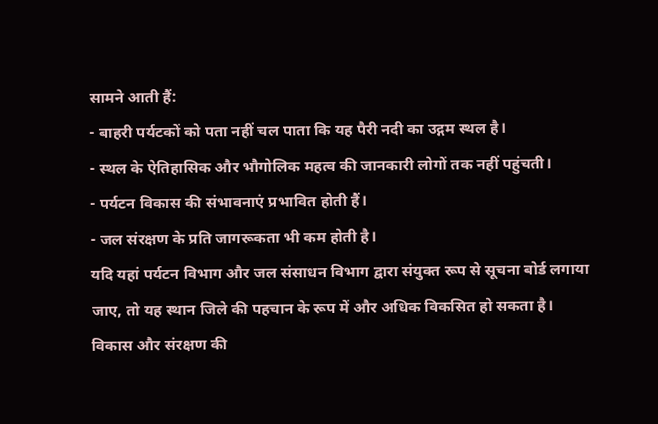सामने आती हैं:
- बाहरी पर्यटकों को पता नहीं चल पाता कि यह पैरी नदी का उद्गम स्थल है।
- स्थल के ऐतिहासिक और भौगोलिक महत्व की जानकारी लोगों तक नहीं पहुंचती।
- पर्यटन विकास की संभावनाएं प्रभावित होती हैं।
- जल संरक्षण के प्रति जागरूकता भी कम होती है।
यदि यहां पर्यटन विभाग और जल संसाधन विभाग द्वारा संयुक्त रूप से सूचना बोर्ड लगाया जाए, तो यह स्थान जिले की पहचान के रूप में और अधिक विकसित हो सकता है।
विकास और संरक्षण की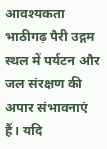आवश्यकता
भाठीगढ़ पैरी उद्गम स्थल में पर्यटन और जल संरक्षण की अपार संभावनाएं हैं। यदि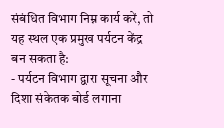संबंधित विभाग निम्न कार्य करें, तो यह स्थल एक प्रमुख पर्यटन केंद्र बन सकता है:
- पर्यटन विभाग द्वारा सूचना और दिशा संकेतक बोर्ड लगाना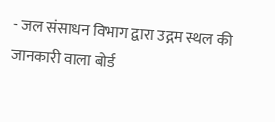- जल संसाधन विभाग द्वारा उद्गम स्थल की जानकारी वाला बोर्ड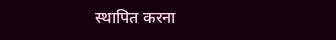स्थापित करना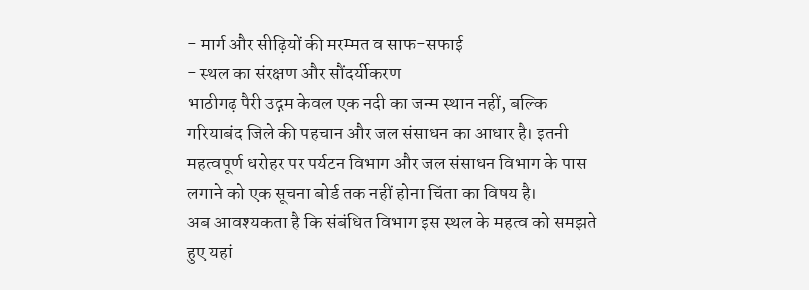- मार्ग और सीढ़ियों की मरम्मत व साफ-सफाई
- स्थल का संरक्षण और सौंदर्यीकरण
भाठीगढ़ पैरी उद्गम केवल एक नदी का जन्म स्थान नहीं, बल्कि गरियाबंद जिले की पहचान और जल संसाधन का आधार है। इतनी महत्वपूर्ण धरोहर पर पर्यटन विभाग और जल संसाधन विभाग के पास लगाने को एक सूचना बोर्ड तक नहीं होना चिंता का विषय है।
अब आवश्यकता है कि संबंधित विभाग इस स्थल के महत्व को समझते हुए यहां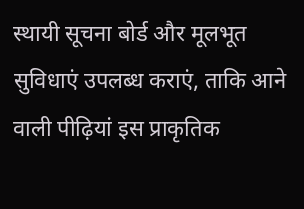स्थायी सूचना बोर्ड और मूलभूत सुविधाएं उपलब्ध कराएं, ताकि आने वाली पीढ़ियां इस प्राकृतिक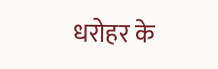धरोहर के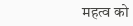महत्व को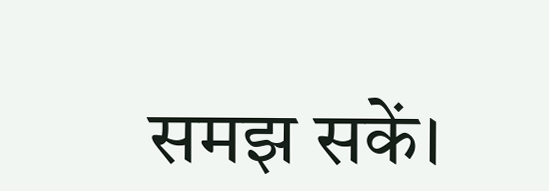समझ सकें।